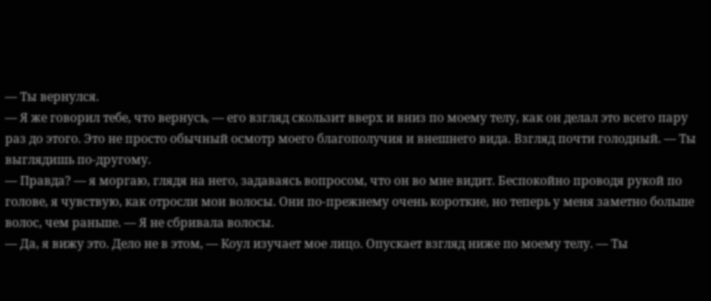— Ты вернулся.
— Я же говорил тебе, что вернусь, — его взгляд скользит вверх и вниз по моему телу, как он делал это всего пару раз до этого. Это не просто обычный осмотр моего благополучия и внешнего вида. Взгляд почти голодный. — Ты выглядишь по-другому.
— Правда? — я моргаю, глядя на него, задаваясь вопросом, что он во мне видит. Беспокойно проводя рукой по голове, я чувствую, как отросли мои волосы. Они по-прежнему очень короткие, но теперь у меня заметно больше волос, чем раньше. — Я не сбривала волосы.
— Да, я вижу это. Дело не в этом, — Коул изучает мое лицо. Опускает взгляд ниже по моему телу. — Ты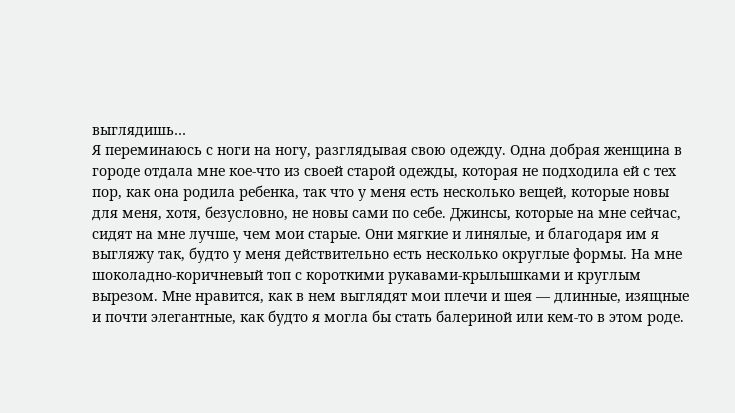выглядишь…
Я переминаюсь с ноги на ногу, разглядывая свою одежду. Одна добрая женщина в городе отдала мне кое-что из своей старой одежды, которая не подходила ей с тех пор, как она родила ребенка, так что у меня есть несколько вещей, которые новы для меня, хотя, безусловно, не новы сами по себе. Джинсы, которые на мне сейчас, сидят на мне лучше, чем мои старые. Они мягкие и линялые, и благодаря им я выгляжу так, будто у меня действительно есть несколько округлые формы. На мне шоколадно-коричневый топ с короткими рукавами-крылышками и круглым вырезом. Мне нравится, как в нем выглядят мои плечи и шея — длинные, изящные и почти элегантные, как будто я могла бы стать балериной или кем-то в этом роде.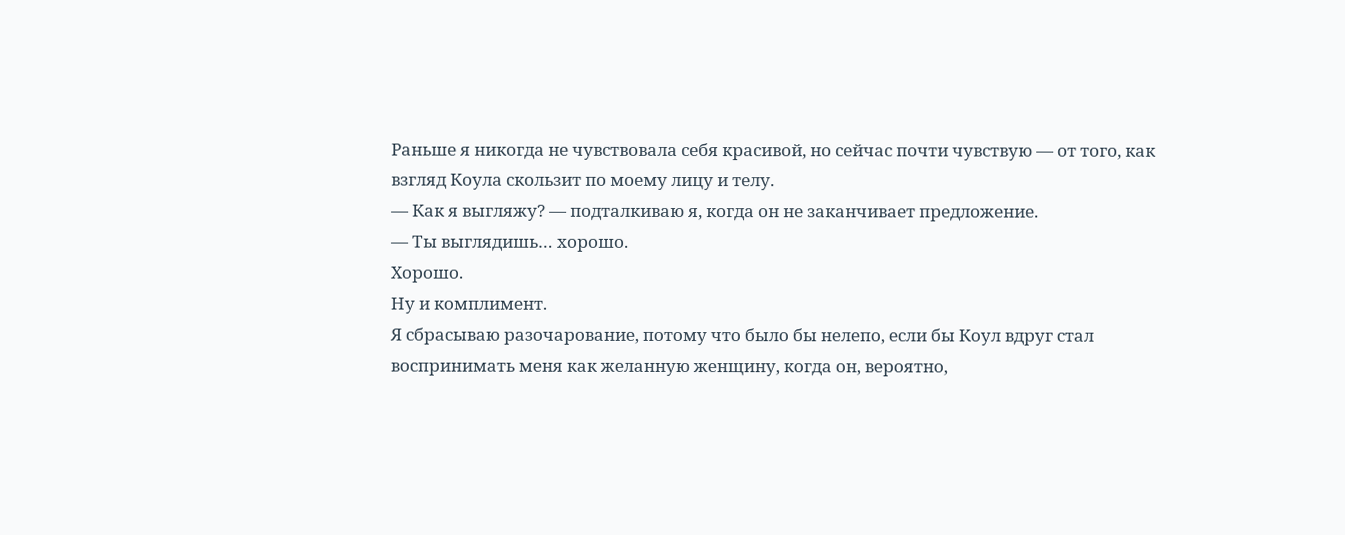Раньше я никогда не чувствовала себя красивой, но сейчас почти чувствую — от того, как взгляд Коула скользит по моему лицу и телу.
— Как я выгляжу? — подталкиваю я, когда он не заканчивает предложение.
— Ты выглядишь… хорошо.
Хорошо.
Ну и комплимент.
Я сбрасываю разочарование, потому что было бы нелепо, если бы Коул вдруг стал воспринимать меня как желанную женщину, когда он, вероятно,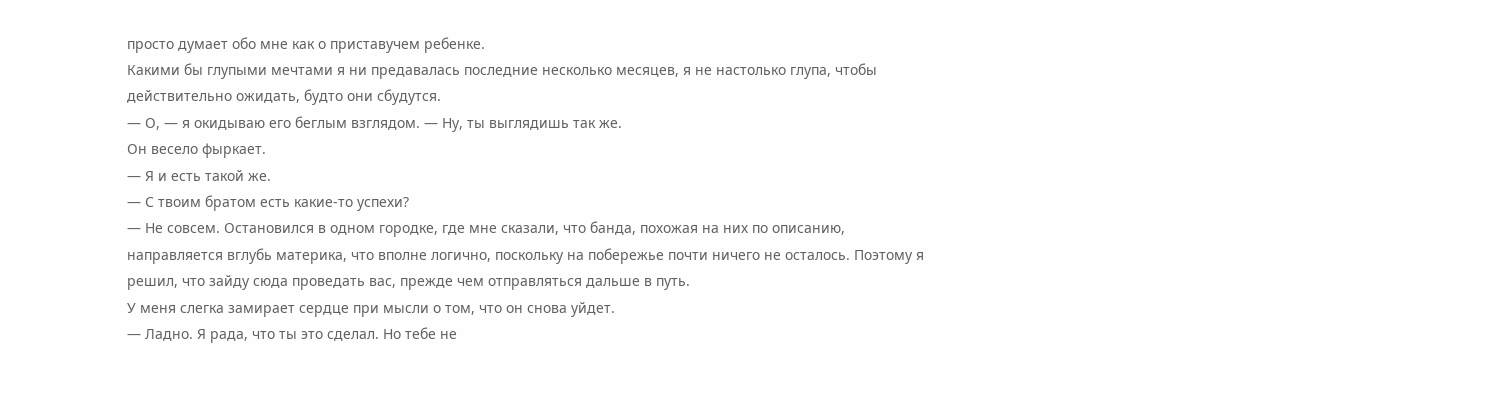просто думает обо мне как о приставучем ребенке.
Какими бы глупыми мечтами я ни предавалась последние несколько месяцев, я не настолько глупа, чтобы действительно ожидать, будто они сбудутся.
— О, — я окидываю его беглым взглядом. — Ну, ты выглядишь так же.
Он весело фыркает.
— Я и есть такой же.
— С твоим братом есть какие-то успехи?
— Не совсем. Остановился в одном городке, где мне сказали, что банда, похожая на них по описанию, направляется вглубь материка, что вполне логично, поскольку на побережье почти ничего не осталось. Поэтому я решил, что зайду сюда проведать вас, прежде чем отправляться дальше в путь.
У меня слегка замирает сердце при мысли о том, что он снова уйдет.
— Ладно. Я рада, что ты это сделал. Но тебе не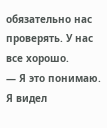обязательно нас проверять. У нас все хорошо.
— Я это понимаю. Я видел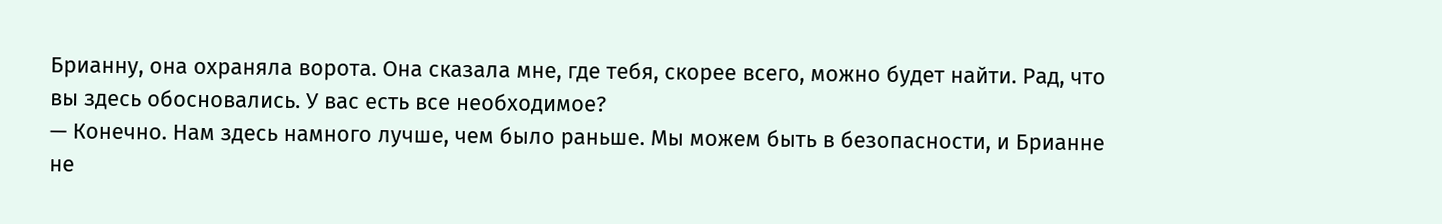Брианну, она охраняла ворота. Она сказала мне, где тебя, скорее всего, можно будет найти. Рад, что вы здесь обосновались. У вас есть все необходимое?
— Конечно. Нам здесь намного лучше, чем было раньше. Мы можем быть в безопасности, и Брианне не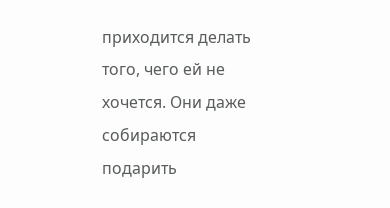приходится делать того, чего ей не хочется. Они даже собираются подарить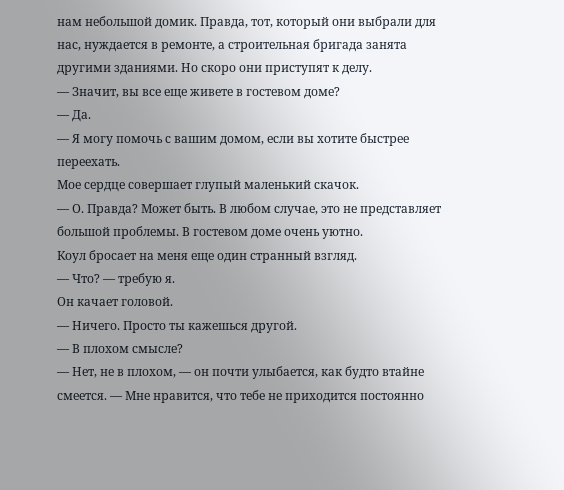нам небольшой домик. Правда, тот, который они выбрали для нас, нуждается в ремонте, а строительная бригада занята другими зданиями. Но скоро они приступят к делу.
— Значит, вы все еще живете в гостевом доме?
— Да.
— Я могу помочь с вашим домом, если вы хотите быстрее переехать.
Мое сердце совершает глупый маленький скачок.
— О. Правда? Может быть. В любом случае, это не представляет большой проблемы. В гостевом доме очень уютно.
Коул бросает на меня еще один странный взгляд.
— Что? — требую я.
Он качает головой.
— Ничего. Просто ты кажешься другой.
— В плохом смысле?
— Нет, не в плохом, — он почти улыбается, как будто втайне смеется. — Мне нравится, что тебе не приходится постоянно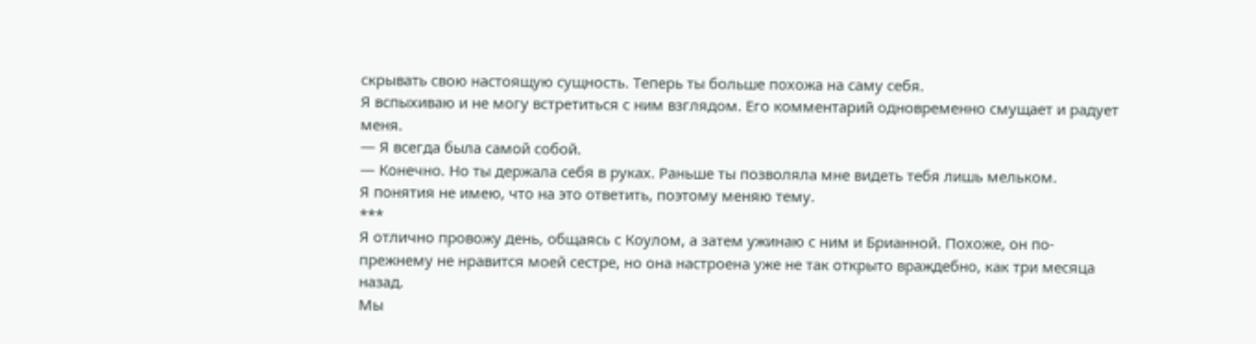скрывать свою настоящую сущность. Теперь ты больше похожа на саму себя.
Я вспыхиваю и не могу встретиться с ним взглядом. Его комментарий одновременно смущает и радует меня.
— Я всегда была самой собой.
— Конечно. Но ты держала себя в руках. Раньше ты позволяла мне видеть тебя лишь мельком.
Я понятия не имею, что на это ответить, поэтому меняю тему.
***
Я отлично провожу день, общаясь с Коулом, а затем ужинаю с ним и Брианной. Похоже, он по-прежнему не нравится моей сестре, но она настроена уже не так открыто враждебно, как три месяца назад.
Мы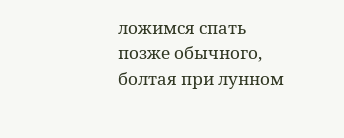ложимся спать позже обычного, болтая при лунном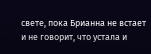свете, пока Брианна не встает и не говорит, что устала и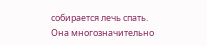собирается лечь спать.
Она многозначительно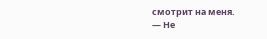смотрит на меня.
— Не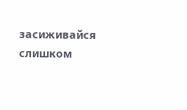засиживайся слишком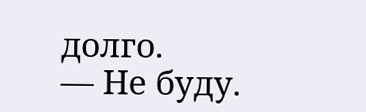долго.
— Не буду.